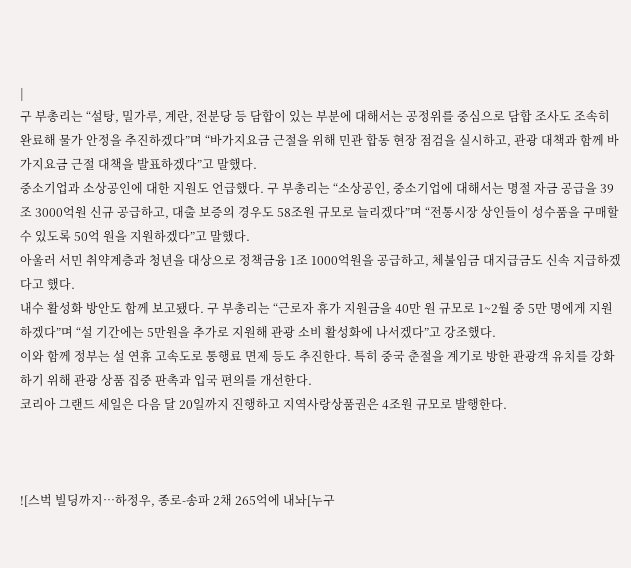|
구 부총리는 “설탕, 밀가루, 계란, 전분당 등 담합이 있는 부분에 대해서는 공정위를 중심으로 담합 조사도 조속히 완료해 물가 안정을 추진하겠다”며 “바가지요금 근절을 위해 민관 합동 현장 점검을 실시하고, 관광 대책과 함께 바가지요금 근절 대책을 발표하겠다”고 말했다.
중소기업과 소상공인에 대한 지원도 언급했다. 구 부총리는 “소상공인, 중소기업에 대해서는 명절 자금 공급을 39조 3000억원 신규 공급하고, 대출 보증의 경우도 58조원 규모로 늘리겠다”며 “전통시장 상인들이 성수품을 구매할 수 있도록 50억 원을 지원하겠다”고 말했다.
아울러 서민 취약계층과 청년을 대상으로 정책금융 1조 1000억원을 공급하고, 체불임금 대지급금도 신속 지급하겠다고 했다.
내수 활성화 방안도 함께 보고됐다. 구 부총리는 “근로자 휴가 지원금을 40만 원 규모로 1~2월 중 5만 명에게 지원하겠다”며 “설 기간에는 5만원을 추가로 지원해 관광 소비 활성화에 나서겠다”고 강조했다.
이와 함께 정부는 설 연휴 고속도로 통행료 면제 등도 추진한다. 특히 중국 춘절을 계기로 방한 관광객 유치를 강화하기 위해 관광 상품 집중 판촉과 입국 편의를 개선한다.
코리아 그랜드 세일은 다음 달 20일까지 진행하고 지역사랑상품권은 4조원 규모로 발행한다.



![스벅 빌딩까지…하정우, 종로-송파 2채 265억에 내놔[누구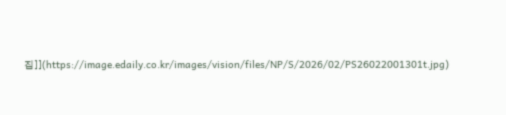집]](https://image.edaily.co.kr/images/vision/files/NP/S/2026/02/PS26022001301t.jpg)